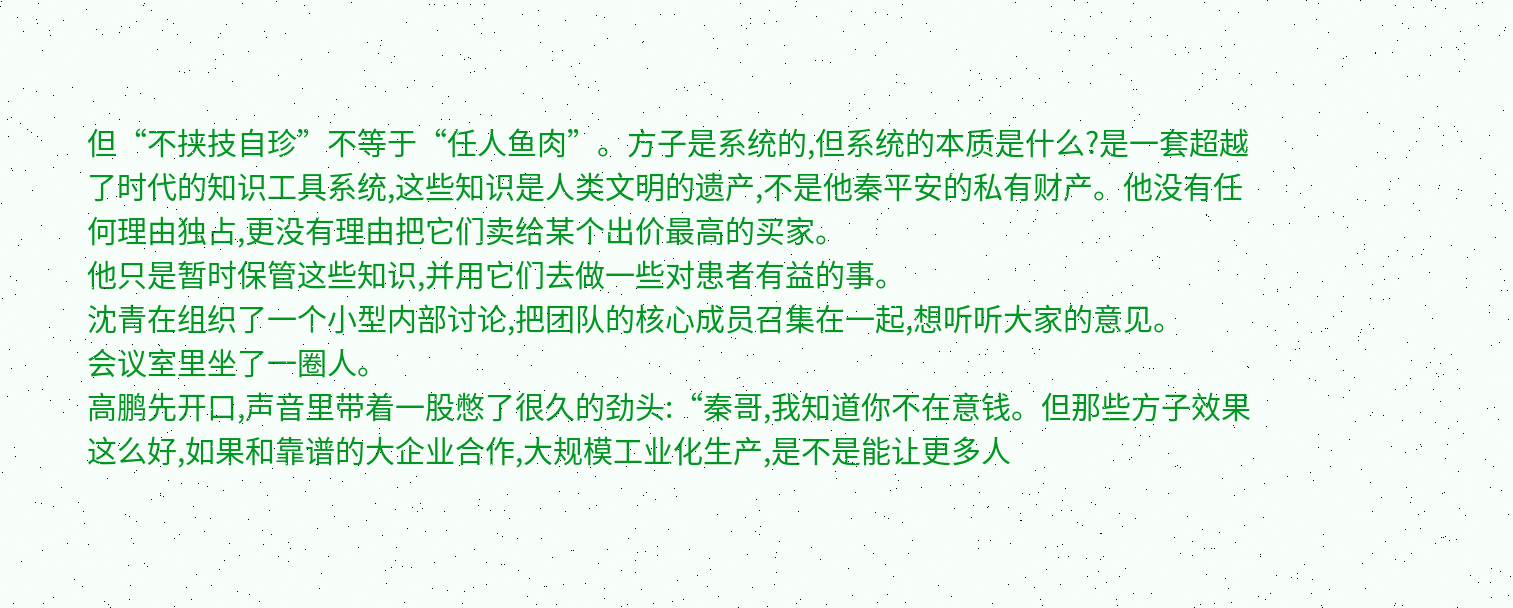但“不挟技自珍”不等于“任人鱼肉”。方子是系统的,但系统的本质是什么?是一套超越了时代的知识工具系统,这些知识是人类文明的遗产,不是他秦平安的私有财产。他没有任何理由独占,更没有理由把它们卖给某个出价最高的买家。
他只是暂时保管这些知识,并用它们去做一些对患者有益的事。
沈青在组织了一个小型内部讨论,把团队的核心成员召集在一起,想听听大家的意见。
会议室里坐了一圈人。
高鹏先开口,声音里带着一股憋了很久的劲头:“秦哥,我知道你不在意钱。但那些方子效果这么好,如果和靠谱的大企业合作,大规模工业化生产,是不是能让更多人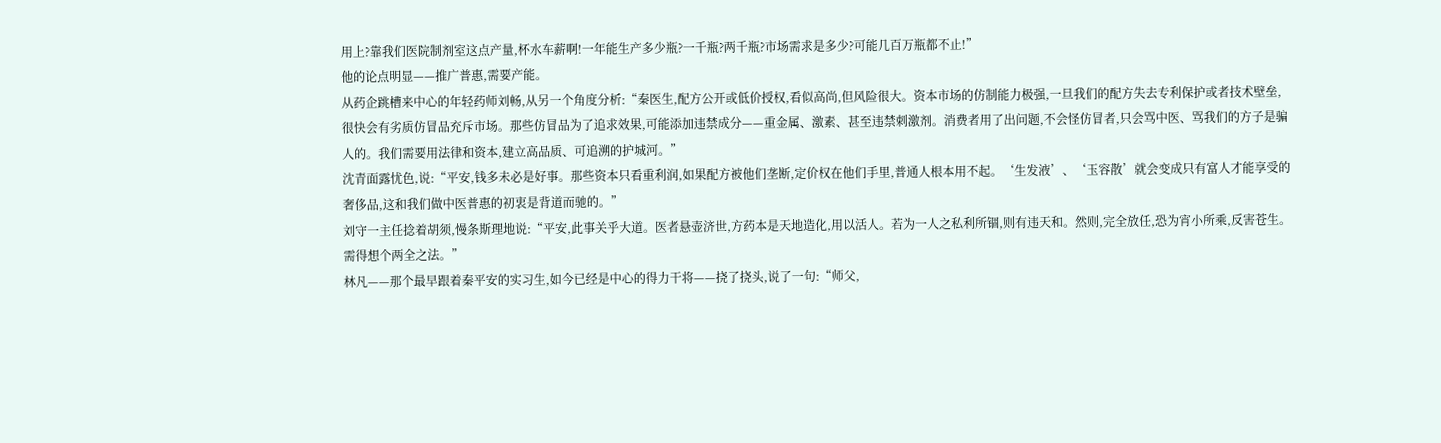用上?靠我们医院制剂室这点产量,杯水车薪啊!一年能生产多少瓶?一千瓶?两千瓶?市场需求是多少?可能几百万瓶都不止!”
他的论点明显——推广普惠,需要产能。
从药企跳槽来中心的年轻药师刘畅,从另一个角度分析:“秦医生,配方公开或低价授权,看似高尚,但风险很大。资本市场的仿制能力极强,一旦我们的配方失去专利保护或者技术壁垒,很快会有劣质仿冒品充斥市场。那些仿冒品为了追求效果,可能添加违禁成分——重金属、激素、甚至违禁刺激剂。消费者用了出问题,不会怪仿冒者,只会骂中医、骂我们的方子是骗人的。我们需要用法律和资本,建立高品质、可追溯的护城河。”
沈青面露忧色,说:“平安,钱多未必是好事。那些资本只看重利润,如果配方被他们垄断,定价权在他们手里,普通人根本用不起。‘生发液’、‘玉容散’就会变成只有富人才能享受的奢侈品,这和我们做中医普惠的初衷是背道而驰的。”
刘守一主任捻着胡须,慢条斯理地说:“平安,此事关乎大道。医者悬壶济世,方药本是天地造化,用以活人。若为一人之私利所锢,则有违天和。然则,完全放任,恐为宵小所乘,反害苍生。需得想个两全之法。”
林凡——那个最早跟着秦平安的实习生,如今已经是中心的得力干将——挠了挠头,说了一句:“师父,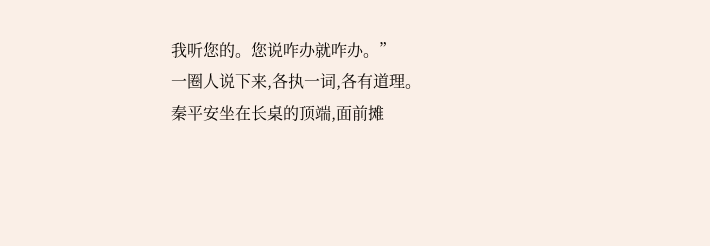我听您的。您说咋办就咋办。”
一圈人说下来,各执一词,各有道理。
秦平安坐在长桌的顶端,面前摊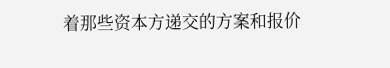着那些资本方递交的方案和报价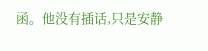函。他没有插话,只是安静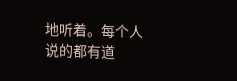地听着。每个人说的都有道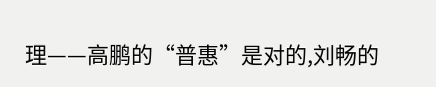理——高鹏的“普惠”是对的,刘畅的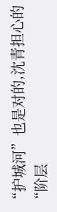“护城河”也是对的,沈青担心的“阶层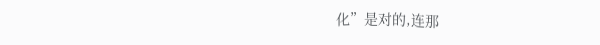化”是对的,连那